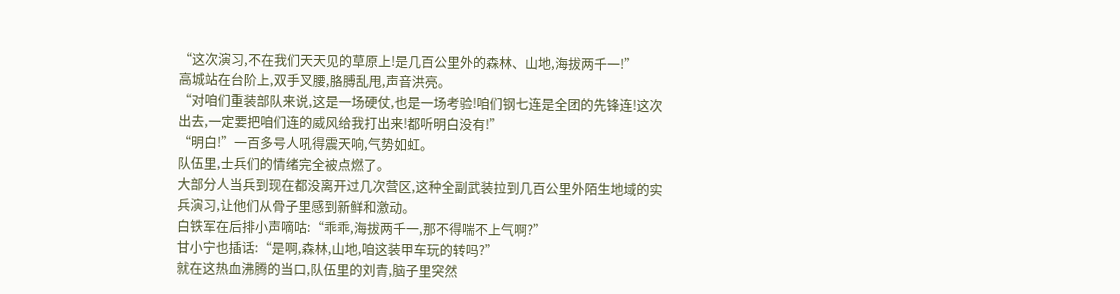“这次演习,不在我们天天见的草原上!是几百公里外的森林、山地,海拔两千一!”
高城站在台阶上,双手叉腰,胳膊乱甩,声音洪亮。
“对咱们重装部队来说,这是一场硬仗,也是一场考验!咱们钢七连是全团的先锋连!这次出去,一定要把咱们连的威风给我打出来!都听明白没有!”
“明白!”一百多号人吼得震天响,气势如虹。
队伍里,士兵们的情绪完全被点燃了。
大部分人当兵到现在都没离开过几次营区,这种全副武装拉到几百公里外陌生地域的实兵演习,让他们从骨子里感到新鲜和激动。
白铁军在后排小声嘀咕:“乖乖,海拔两千一,那不得喘不上气啊?”
甘小宁也插话:“是啊,森林,山地,咱这装甲车玩的转吗?”
就在这热血沸腾的当口,队伍里的刘青,脑子里突然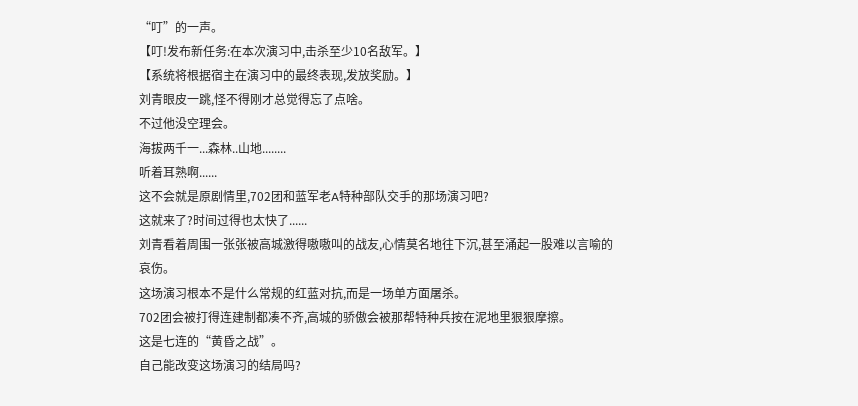“叮”的一声。
【叮!发布新任务:在本次演习中,击杀至少10名敌军。】
【系统将根据宿主在演习中的最终表现,发放奖励。】
刘青眼皮一跳,怪不得刚才总觉得忘了点啥。
不过他没空理会。
海拔两千一...森林..山地........
听着耳熟啊......
这不会就是原剧情里,702团和蓝军老A特种部队交手的那场演习吧?
这就来了?时间过得也太快了......
刘青看着周围一张张被高城激得嗷嗷叫的战友,心情莫名地往下沉,甚至涌起一股难以言喻的哀伤。
这场演习根本不是什么常规的红蓝对抗,而是一场单方面屠杀。
702团会被打得连建制都凑不齐,高城的骄傲会被那帮特种兵按在泥地里狠狠摩擦。
这是七连的“黄昏之战”。
自己能改变这场演习的结局吗?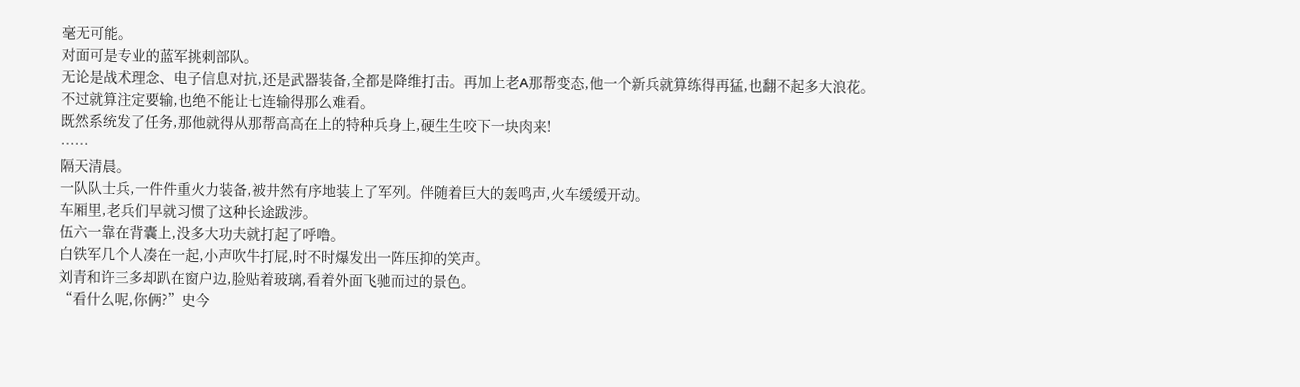毫无可能。
对面可是专业的蓝军挑刺部队。
无论是战术理念、电子信息对抗,还是武器装备,全都是降维打击。再加上老A那帮变态,他一个新兵就算练得再猛,也翻不起多大浪花。
不过就算注定要输,也绝不能让七连输得那么难看。
既然系统发了任务,那他就得从那帮高高在上的特种兵身上,硬生生咬下一块肉来!
……
隔天清晨。
一队队士兵,一件件重火力装备,被井然有序地装上了军列。伴随着巨大的轰鸣声,火车缓缓开动。
车厢里,老兵们早就习惯了这种长途跋涉。
伍六一靠在背囊上,没多大功夫就打起了呼噜。
白铁军几个人凑在一起,小声吹牛打屁,时不时爆发出一阵压抑的笑声。
刘青和许三多却趴在窗户边,脸贴着玻璃,看着外面飞驰而过的景色。
“看什么呢,你俩?”史今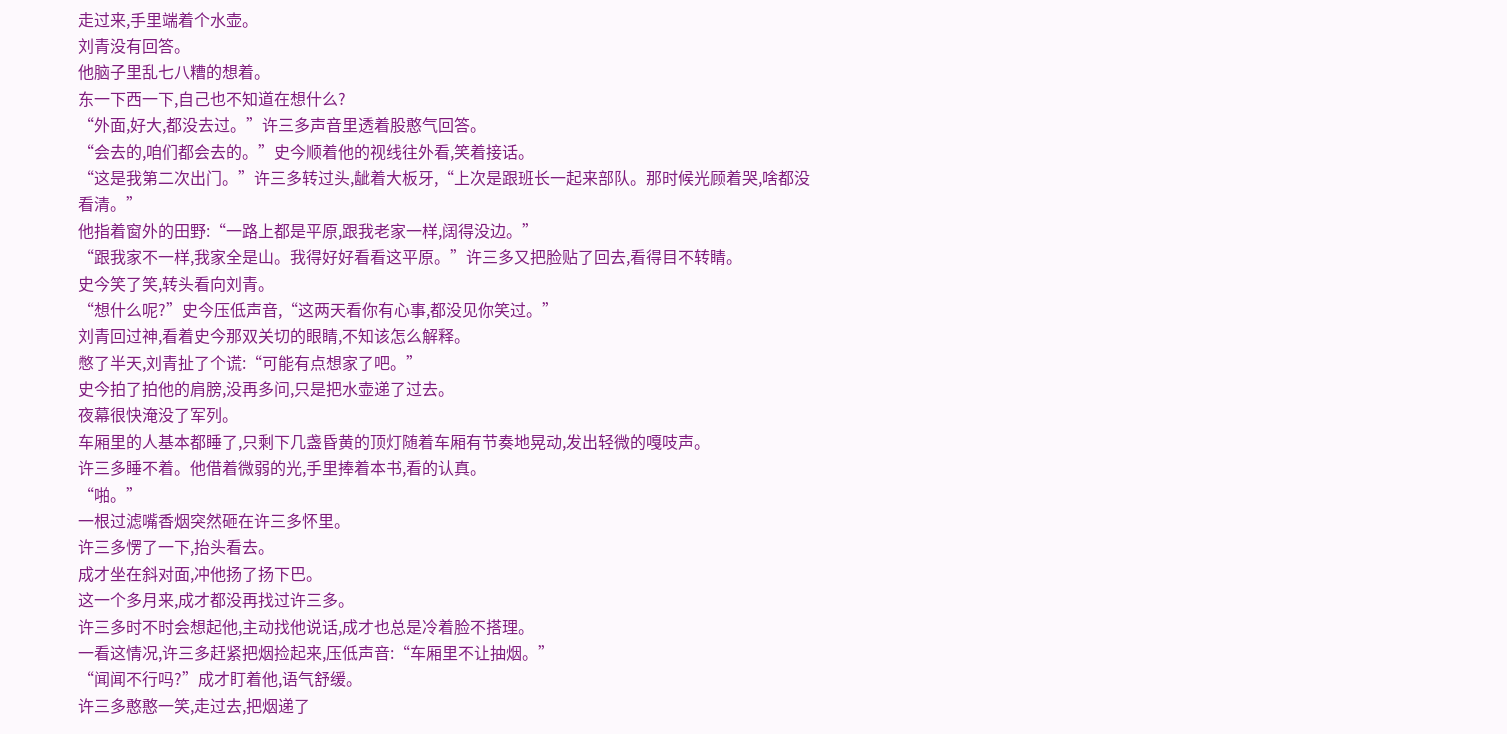走过来,手里端着个水壶。
刘青没有回答。
他脑子里乱七八糟的想着。
东一下西一下,自己也不知道在想什么?
“外面,好大,都没去过。”许三多声音里透着股憨气回答。
“会去的,咱们都会去的。”史今顺着他的视线往外看,笑着接话。
“这是我第二次出门。”许三多转过头,龇着大板牙,“上次是跟班长一起来部队。那时候光顾着哭,啥都没看清。”
他指着窗外的田野:“一路上都是平原,跟我老家一样,阔得没边。”
“跟我家不一样,我家全是山。我得好好看看这平原。”许三多又把脸贴了回去,看得目不转睛。
史今笑了笑,转头看向刘青。
“想什么呢?”史今压低声音,“这两天看你有心事,都没见你笑过。”
刘青回过神,看着史今那双关切的眼睛,不知该怎么解释。
憋了半天,刘青扯了个谎:“可能有点想家了吧。”
史今拍了拍他的肩膀,没再多问,只是把水壶递了过去。
夜幕很快淹没了军列。
车厢里的人基本都睡了,只剩下几盏昏黄的顶灯随着车厢有节奏地晃动,发出轻微的嘎吱声。
许三多睡不着。他借着微弱的光,手里捧着本书,看的认真。
“啪。”
一根过滤嘴香烟突然砸在许三多怀里。
许三多愣了一下,抬头看去。
成才坐在斜对面,冲他扬了扬下巴。
这一个多月来,成才都没再找过许三多。
许三多时不时会想起他,主动找他说话,成才也总是冷着脸不搭理。
一看这情况,许三多赶紧把烟捡起来,压低声音:“车厢里不让抽烟。”
“闻闻不行吗?”成才盯着他,语气舒缓。
许三多憨憨一笑,走过去,把烟递了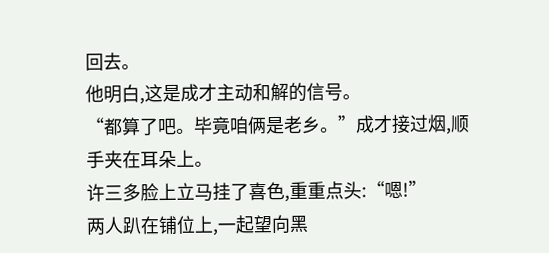回去。
他明白,这是成才主动和解的信号。
“都算了吧。毕竟咱俩是老乡。”成才接过烟,顺手夹在耳朵上。
许三多脸上立马挂了喜色,重重点头:“嗯!”
两人趴在铺位上,一起望向黑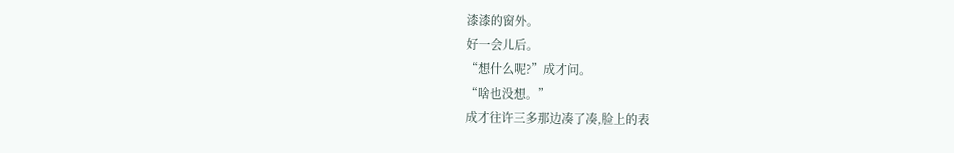漆漆的窗外。
好一会儿后。
“想什么呢?”成才问。
“啥也没想。”
成才往许三多那边凑了凑,脸上的表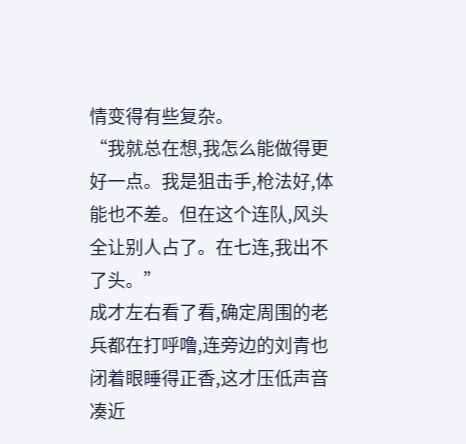情变得有些复杂。
“我就总在想,我怎么能做得更好一点。我是狙击手,枪法好,体能也不差。但在这个连队,风头全让别人占了。在七连,我出不了头。”
成才左右看了看,确定周围的老兵都在打呼噜,连旁边的刘青也闭着眼睡得正香,这才压低声音凑近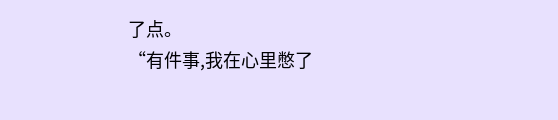了点。
“有件事,我在心里憋了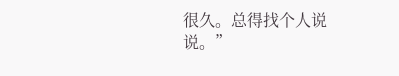很久。总得找个人说说。”